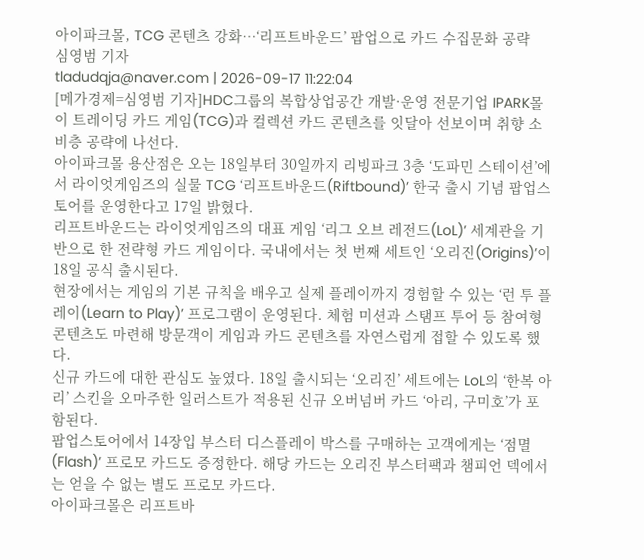아이파크몰, TCG 콘텐츠 강화…‘리프트바운드’ 팝업으로 카드 수집문화 공략
심영범 기자
tladudqja@naver.com | 2026-09-17 11:22:04
[메가경제=심영범 기자]HDC그룹의 복합상업공간 개발·운영 전문기업 IPARK몰이 트레이딩 카드 게임(TCG)과 컬렉션 카드 콘텐츠를 잇달아 선보이며 취향 소비층 공략에 나선다.
아이파크몰 용산점은 오는 18일부터 30일까지 리빙파크 3층 ‘도파민 스테이션’에서 라이엇게임즈의 실물 TCG ‘리프트바운드(Riftbound)’ 한국 출시 기념 팝업스토어를 운영한다고 17일 밝혔다.
리프트바운드는 라이엇게임즈의 대표 게임 ‘리그 오브 레전드(LoL)’ 세계관을 기반으로 한 전략형 카드 게임이다. 국내에서는 첫 번째 세트인 ‘오리진(Origins)’이 18일 공식 출시된다.
현장에서는 게임의 기본 규칙을 배우고 실제 플레이까지 경험할 수 있는 ‘런 투 플레이(Learn to Play)’ 프로그램이 운영된다. 체험 미션과 스탬프 투어 등 참여형 콘텐츠도 마련해 방문객이 게임과 카드 콘텐츠를 자연스럽게 접할 수 있도록 했다.
신규 카드에 대한 관심도 높였다. 18일 출시되는 ‘오리진’ 세트에는 LoL의 ‘한복 아리’ 스킨을 오마주한 일러스트가 적용된 신규 오버넘버 카드 ‘아리, 구미호’가 포함된다.
팝업스토어에서 14장입 부스터 디스플레이 박스를 구매하는 고객에게는 ‘점멸(Flash)’ 프로모 카드도 증정한다. 해당 카드는 오리진 부스터팩과 챔피언 덱에서는 얻을 수 없는 별도 프로모 카드다.
아이파크몰은 리프트바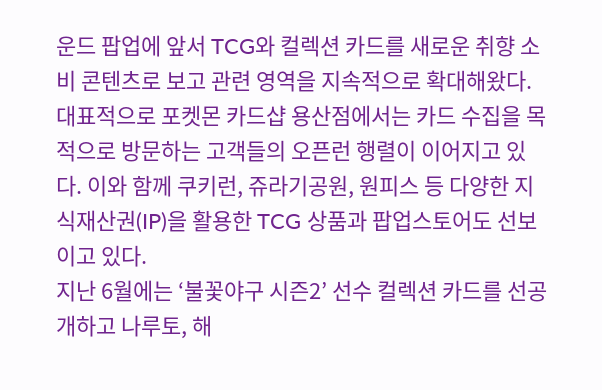운드 팝업에 앞서 TCG와 컬렉션 카드를 새로운 취향 소비 콘텐츠로 보고 관련 영역을 지속적으로 확대해왔다.
대표적으로 포켓몬 카드샵 용산점에서는 카드 수집을 목적으로 방문하는 고객들의 오픈런 행렬이 이어지고 있다. 이와 함께 쿠키런, 쥬라기공원, 원피스 등 다양한 지식재산권(IP)을 활용한 TCG 상품과 팝업스토어도 선보이고 있다.
지난 6월에는 ‘불꽃야구 시즌2’ 선수 컬렉션 카드를 선공개하고 나루토, 해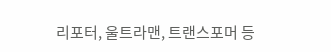리포터, 울트라맨, 트랜스포머 등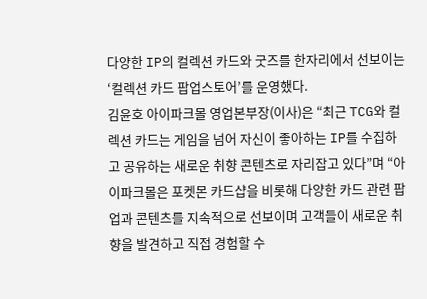다양한 IP의 컬렉션 카드와 굿즈를 한자리에서 선보이는 ‘컬렉션 카드 팝업스토어’를 운영했다.
김윤호 아이파크몰 영업본부장(이사)은 “최근 TCG와 컬렉션 카드는 게임을 넘어 자신이 좋아하는 IP를 수집하고 공유하는 새로운 취향 콘텐츠로 자리잡고 있다”며 “아이파크몰은 포켓몬 카드샵을 비롯해 다양한 카드 관련 팝업과 콘텐츠를 지속적으로 선보이며 고객들이 새로운 취향을 발견하고 직접 경험할 수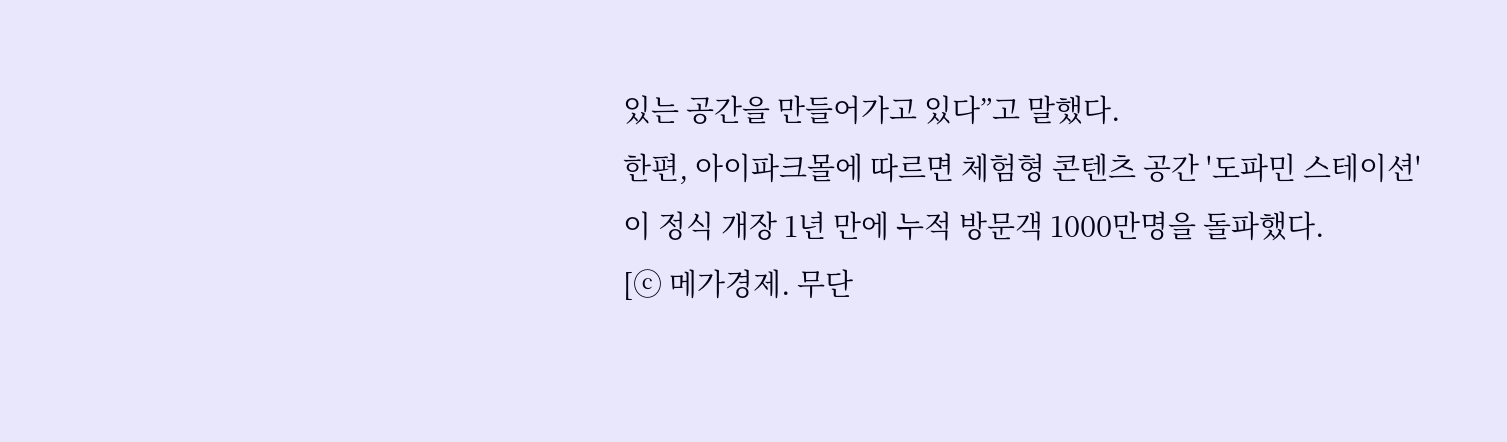있는 공간을 만들어가고 있다”고 말했다.
한편, 아이파크몰에 따르면 체험형 콘텐츠 공간 '도파민 스테이션'이 정식 개장 1년 만에 누적 방문객 1000만명을 돌파했다.
[ⓒ 메가경제. 무단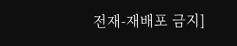전재-재배포 금지]